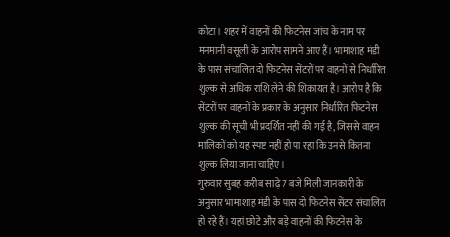कोटा। शहर में वाहनों की फिटनेस जांच के नाम पर मनमानी वसूली के आरोप सामने आए हैं। भामाशाह मंडी के पास संचालित दो फिटनेस सेंटरों पर वाहनों से निर्धारित शुल्क से अधिक राशि लेने की शिकायत है। आरोप है कि सेंटरों पर वाहनों के प्रकार के अनुसार निर्धारित फिटनेस शुल्क की सूची भी प्रदर्शित नहीं की गई है, जिससे वाहन मालिकों को यह स्पष्ट नहीं हो पा रहा कि उनसे कितना शुल्क लिया जाना चाहिए।
गुरुवार सुबह करीब साढ़े 7 बजे मिली जानकारी के अनुसार भामाशाह मंडी के पास दो फिटनेस सेंटर संचालित हो रहे हैं। यहां छोटे और बड़े वाहनों की फिटनेस के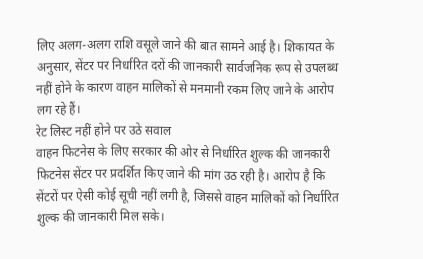लिए अलग-अलग राशि वसूले जाने की बात सामने आई है। शिकायत के अनुसार, सेंटर पर निर्धारित दरों की जानकारी सार्वजनिक रूप से उपलब्ध नहीं होने के कारण वाहन मालिकों से मनमानी रकम लिए जाने के आरोप लग रहे हैं।
रेट लिस्ट नहीं होने पर उठे सवाल
वाहन फिटनेस के लिए सरकार की ओर से निर्धारित शुल्क की जानकारी फिटनेस सेंटर पर प्रदर्शित किए जाने की मांग उठ रही है। आरोप है कि सेंटरों पर ऐसी कोई सूची नहीं लगी है, जिससे वाहन मालिकों को निर्धारित शुल्क की जानकारी मिल सके।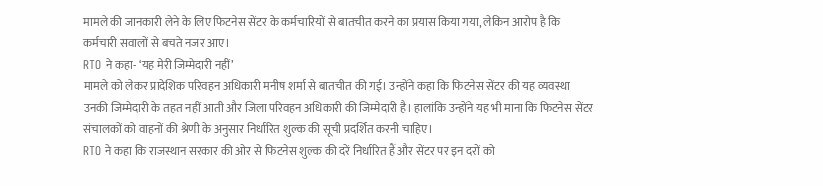मामले की जानकारी लेने के लिए फिटनेस सेंटर के कर्मचारियों से बातचीत करने का प्रयास किया गया, लेकिन आरोप है कि कर्मचारी सवालों से बचते नजर आए।
RTO ने कहा- ‘यह मेरी जिम्मेदारी नहीं’
मामले को लेकर प्रादेशिक परिवहन अधिकारी मनीष शर्मा से बातचीत की गई। उन्होंने कहा कि फिटनेस सेंटर की यह व्यवस्था उनकी जिम्मेदारी के तहत नहीं आती और जिला परिवहन अधिकारी की जिम्मेदारी है। हालांकि उन्होंने यह भी माना कि फिटनेस सेंटर संचालकों को वाहनों की श्रेणी के अनुसार निर्धारित शुल्क की सूची प्रदर्शित करनी चाहिए।
RTO ने कहा कि राजस्थान सरकार की ओर से फिटनेस शुल्क की दरें निर्धारित हैं और सेंटर पर इन दरों को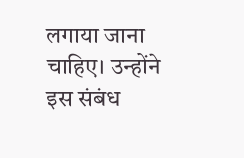लगाया जाना चाहिए। उन्होंने इस संबंध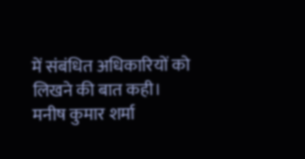में संबंधित अधिकारियों को लिखने की बात कही।
मनीष कुमार शर्मा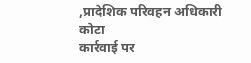,प्रादेशिक परिवहन अधिकारी कोटा
कार्रवाई पर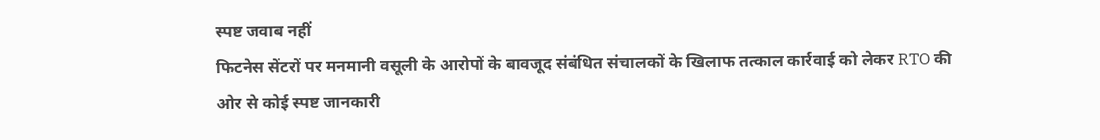स्पष्ट जवाब नहीं
फिटनेस सेंटरों पर मनमानी वसूली के आरोपों के बावजूद संबंधित संचालकों के खिलाफ तत्काल कार्रवाई को लेकर RTO की ओर से कोई स्पष्ट जानकारी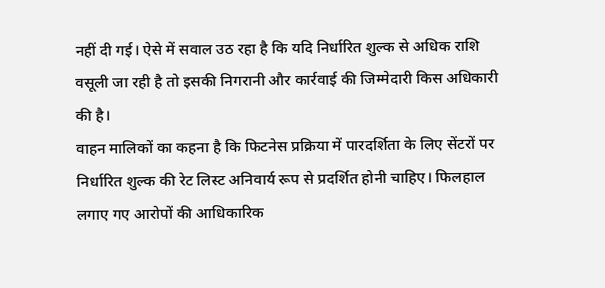नहीं दी गई। ऐसे में सवाल उठ रहा है कि यदि निर्धारित शुल्क से अधिक राशि वसूली जा रही है तो इसकी निगरानी और कार्रवाई की जिम्मेदारी किस अधिकारी की है।
वाहन मालिकों का कहना है कि फिटनेस प्रक्रिया में पारदर्शिता के लिए सेंटरों पर निर्धारित शुल्क की रेट लिस्ट अनिवार्य रूप से प्रदर्शित होनी चाहिए। फिलहाल लगाए गए आरोपों की आधिकारिक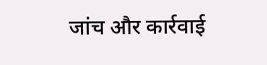जांच और कार्रवाई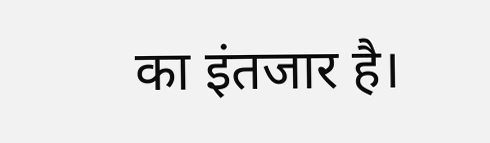का इंतजार है।